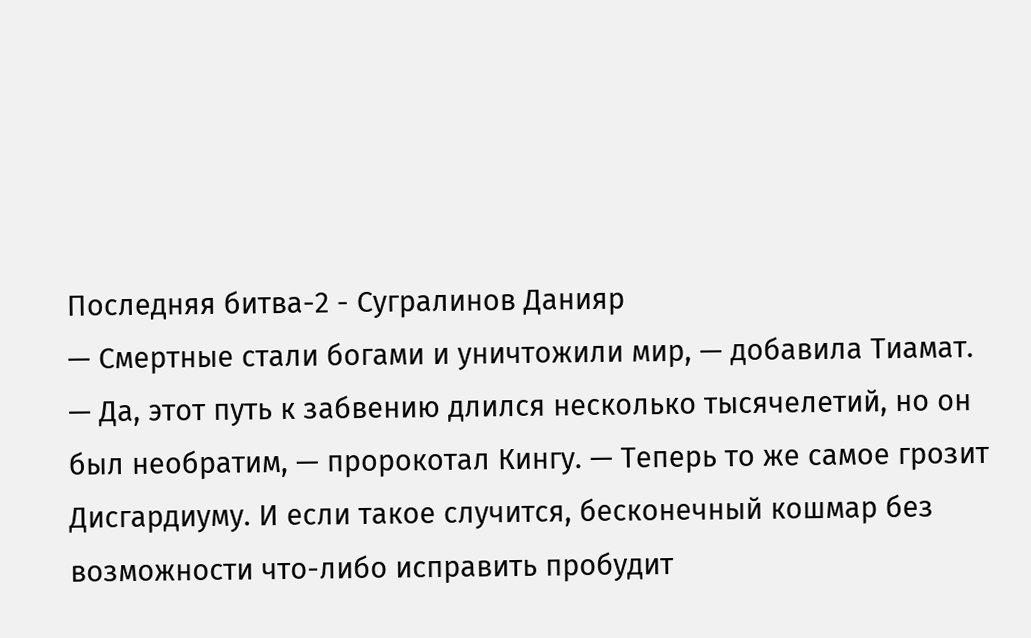Последняя битва-2 - Сугралинов Данияр
— Смертные стали богами и уничтожили мир, — добавила Тиамат.
— Да, этот путь к забвению длился несколько тысячелетий, но он был необратим, — пророкотал Кингу. — Теперь то же самое грозит Дисгардиуму. И если такое случится, бесконечный кошмар без возможности что-либо исправить пробудит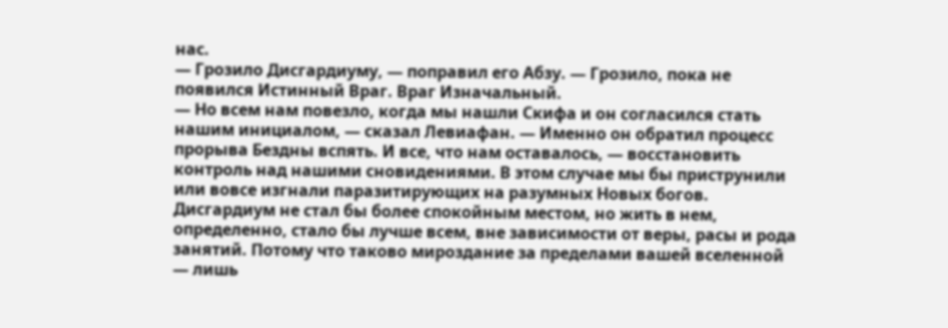нас.
— Грозило Дисгардиуму, — поправил его Абзу. — Грозило, пока не появился Истинный Враг. Враг Изначальный.
— Но всем нам повезло, когда мы нашли Скифа и он согласился стать нашим инициалом, — сказал Левиафан. — Именно он обратил процесс прорыва Бездны вспять. И все, что нам оставалось, — восстановить контроль над нашими сновидениями. В этом случае мы бы приструнили или вовсе изгнали паразитирующих на разумных Новых богов. Дисгардиум не стал бы более спокойным местом, но жить в нем, определенно, стало бы лучше всем, вне зависимости от веры, расы и рода занятий. Потому что таково мироздание за пределами вашей вселенной — лишь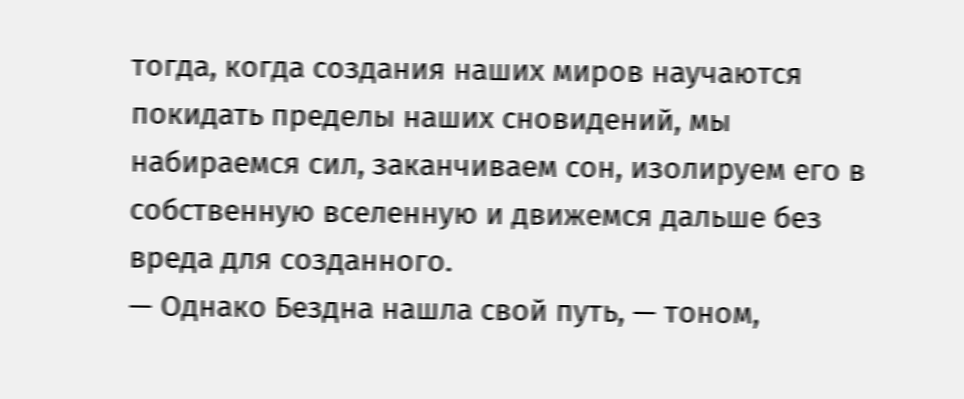тогда, когда создания наших миров научаются покидать пределы наших сновидений, мы набираемся сил, заканчиваем сон, изолируем его в собственную вселенную и движемся дальше без вреда для созданного.
— Однако Бездна нашла свой путь, — тоном,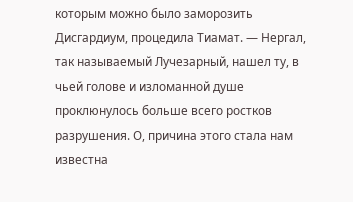которым можно было заморозить Дисгардиум, процедила Тиамат. — Нергал, так называемый Лучезарный, нашел ту, в чьей голове и изломанной душе проклюнулось больше всего ростков разрушения. О, причина этого стала нам известна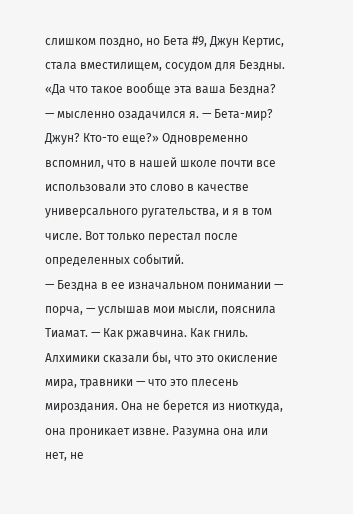слишком поздно, но Бета #9, Джун Кертис, стала вместилищем, сосудом для Бездны.
«Да что такое вообще эта ваша Бездна? — мысленно озадачился я. — Бета-мир? Джун? Кто-то еще?» Одновременно вспомнил, что в нашей школе почти все использовали это слово в качестве универсального ругательства, и я в том числе. Вот только перестал после определенных событий.
— Бездна в ее изначальном понимании — порча, — услышав мои мысли, пояснила Тиамат. — Как ржавчина. Как гниль. Алхимики сказали бы, что это окисление мира, травники — что это плесень мироздания. Она не берется из ниоткуда, она проникает извне. Разумна она или нет, не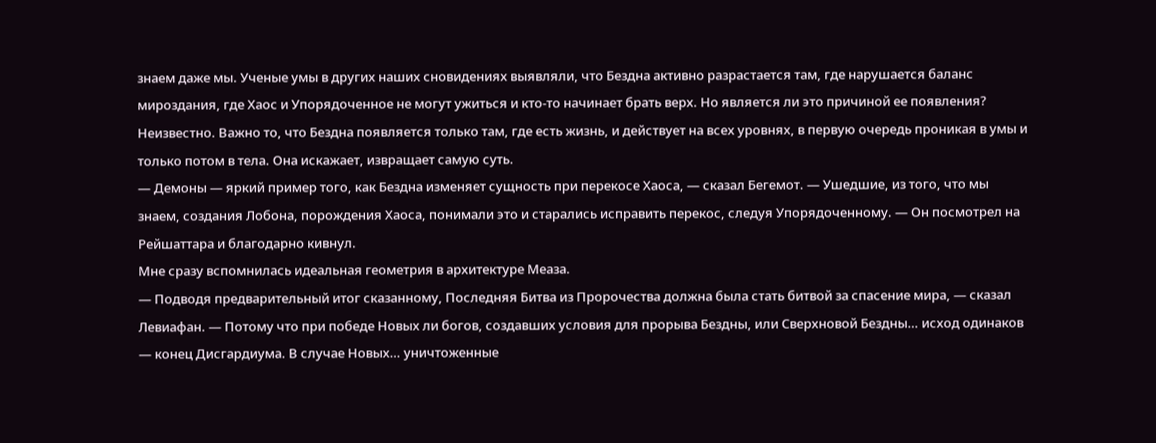знаем даже мы. Ученые умы в других наших сновидениях выявляли, что Бездна активно разрастается там, где нарушается баланс мироздания, где Хаос и Упорядоченное не могут ужиться и кто-то начинает брать верх. Но является ли это причиной ее появления? Неизвестно. Важно то, что Бездна появляется только там, где есть жизнь, и действует на всех уровнях, в первую очередь проникая в умы и только потом в тела. Она искажает, извращает самую суть.
— Демоны — яркий пример того, как Бездна изменяет сущность при перекосе Хаоса, — сказал Бегемот. — Ушедшие, из того, что мы знаем, создания Лобона, порождения Хаоса, понимали это и старались исправить перекос, следуя Упорядоченному. — Он посмотрел на Рейшаттара и благодарно кивнул.
Мне сразу вспомнилась идеальная геометрия в архитектуре Меаза.
— Подводя предварительный итог сказанному, Последняя Битва из Пророчества должна была стать битвой за спасение мира, — сказал Левиафан. — Потому что при победе Новых ли богов, создавших условия для прорыва Бездны, или Сверхновой Бездны… исход одинаков — конец Дисгардиума. В случае Новых… уничтоженные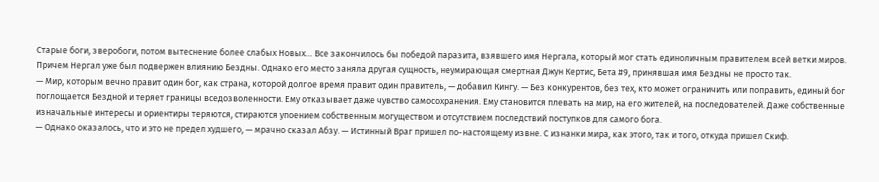Старые боги, зверобоги, потом вытеснение более слабых Новых… Все закончилось бы победой паразита, взявшего имя Нергала, который мог стать единоличным правителем всей ветки миров. Причем Нергал уже был подвержен влиянию Бездны. Однако его место заняла другая сущность, неумирающая смертная Джун Кертис, Бета #9, принявшая имя Бездны не просто так.
— Мир, которым вечно правит один бог, как страна, которой долгое время правит один правитель, — добавил Кингу. — Без конкурентов, без тех, кто может ограничить или поправить, единый бог поглощается Бездной и теряет границы вседозволенности. Ему отказывает даже чувство самосохранения. Ему становится плевать на мир, на его жителей, на последователей. Даже собственные изначальные интересы и ориентиры теряются, стираются упоением собственным могуществом и отсутствием последствий поступков для самого бога.
— Однако оказалось, что и это не предел худшего, — мрачно сказал Абзу. — Истинный Враг пришел по-настоящему извне. С изнанки мира, как этого, так и того, откуда пришел Скиф.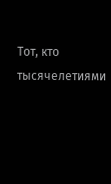Тот, кто тысячелетиями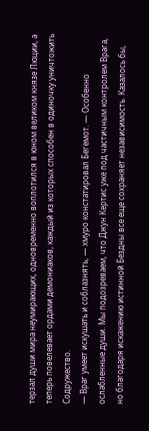терзал души мира неумирающих, одновременно воплотился в юном великом князе Люции, а теперь повелевает ордами демониаков, каждый из которых способен в одиночку уничтожить Содружество.
— Враг умеет искушать и соблазнять, — хмуро констатировал Бегемот. — Особенно ослабленные души. Мы подозреваем, что Джун Кертис уже под частичным контролем Врага, но благодаря искажению истинной Бездны все еще сохраняет независимость. Казалось бы,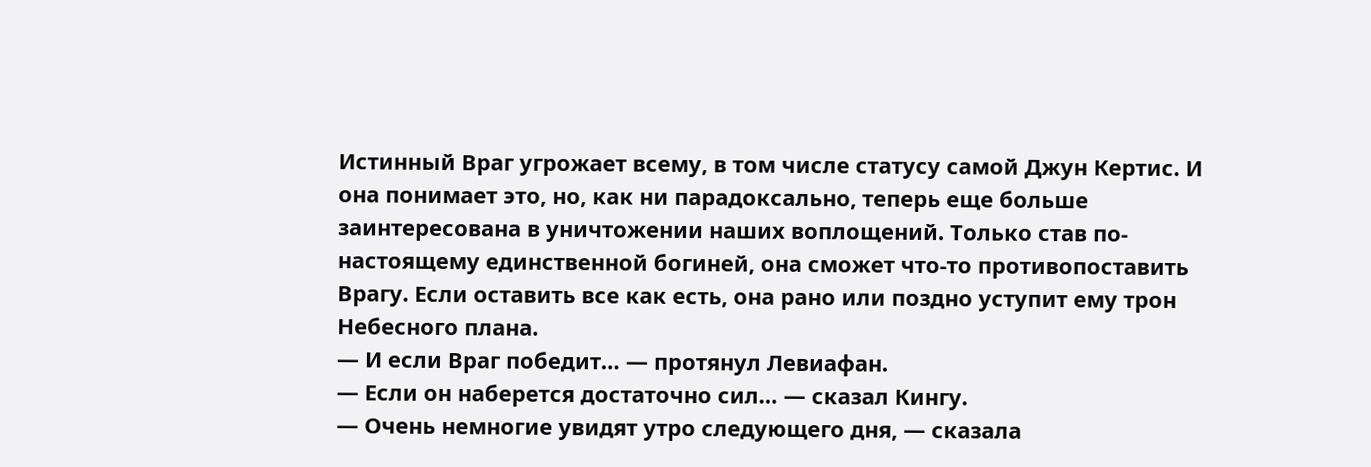Истинный Враг угрожает всему, в том числе статусу самой Джун Кертис. И она понимает это, но, как ни парадоксально, теперь еще больше заинтересована в уничтожении наших воплощений. Только став по-настоящему единственной богиней, она сможет что-то противопоставить Врагу. Если оставить все как есть, она рано или поздно уступит ему трон Небесного плана.
— И если Враг победит… — протянул Левиафан.
— Если он наберется достаточно сил… — сказал Кингу.
— Очень немногие увидят утро следующего дня, — сказала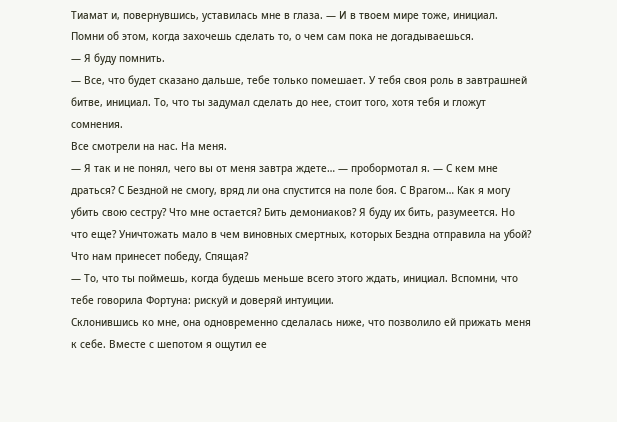Тиамат и, повернувшись, уставилась мне в глаза. — И в твоем мире тоже, инициал. Помни об этом, когда захочешь сделать то, о чем сам пока не догадываешься.
— Я буду помнить.
— Все, что будет сказано дальше, тебе только помешает. У тебя своя роль в завтрашней битве, инициал. То, что ты задумал сделать до нее, стоит того, хотя тебя и гложут сомнения.
Все смотрели на нас. На меня.
— Я так и не понял, чего вы от меня завтра ждете… — пробормотал я. — С кем мне драться? С Бездной не смогу, вряд ли она спустится на поле боя. С Врагом… Как я могу убить свою сестру? Что мне остается? Бить демониаков? Я буду их бить, разумеется. Но что еще? Уничтожать мало в чем виновных смертных, которых Бездна отправила на убой? Что нам принесет победу, Спящая?
— То, что ты поймешь, когда будешь меньше всего этого ждать, инициал. Вспомни, что тебе говорила Фортуна: рискуй и доверяй интуиции.
Склонившись ко мне, она одновременно сделалась ниже, что позволило ей прижать меня к себе. Вместе с шепотом я ощутил ее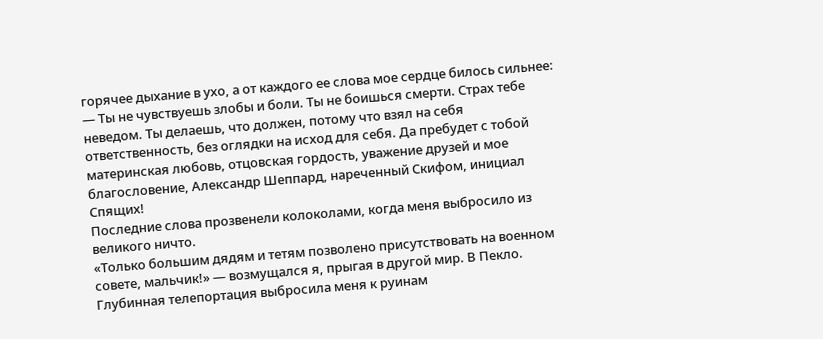горячее дыхание в ухо, а от каждого ее слова мое сердце билось сильнее:
— Ты не чувствуешь злобы и боли. Ты не боишься смерти. Страх тебе неведом. Ты делаешь, что должен, потому что взял на себя ответственность, без оглядки на исход для себя. Да пребудет с тобой материнская любовь, отцовская гордость, уважение друзей и мое благословение, Александр Шеппард, нареченный Скифом, инициал Спящих!
Последние слова прозвенели колоколами, когда меня выбросило из великого ничто.
«Только большим дядям и тетям позволено присутствовать на военном совете, мальчик!» — возмущался я, прыгая в другой мир. В Пекло.
Глубинная телепортация выбросила меня к руинам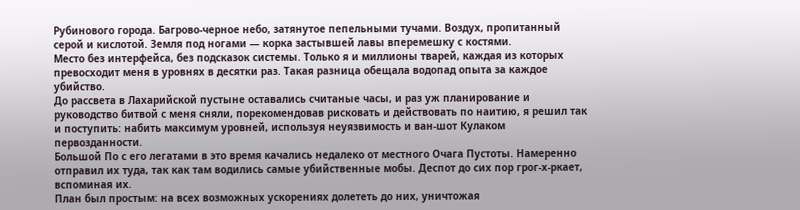Рубинового города. Багрово-черное небо, затянутое пепельными тучами. Воздух, пропитанный серой и кислотой. Земля под ногами — корка застывшей лавы вперемешку с костями.
Место без интерфейса, без подсказок системы. Только я и миллионы тварей, каждая из которых превосходит меня в уровнях в десятки раз. Такая разница обещала водопад опыта за каждое убийство.
До рассвета в Лахарийской пустыне оставались считаные часы, и раз уж планирование и руководство битвой с меня сняли, порекомендовав рисковать и действовать по наитию, я решил так и поступить: набить максимум уровней, используя неуязвимость и ван-шот Кулаком первозданности.
Большой По с его легатами в это время качались недалеко от местного Очага Пустоты. Намеренно отправил их туда, так как там водились самые убийственные мобы. Деспот до сих пор грог-х-ркает, вспоминая их.
План был простым: на всех возможных ускорениях долететь до них, уничтожая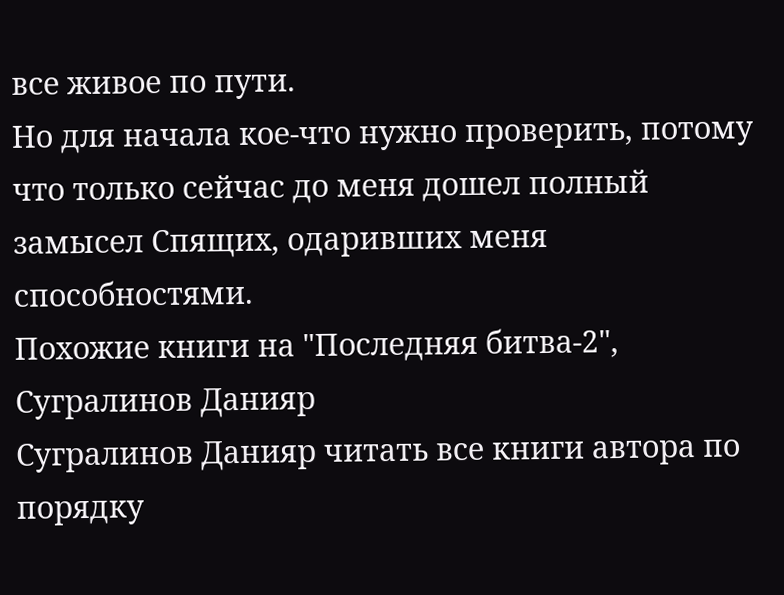все живое по пути.
Но для начала кое-что нужно проверить, потому что только сейчас до меня дошел полный замысел Спящих, одаривших меня способностями.
Похожие книги на "Последняя битва-2", Сугралинов Данияр
Сугралинов Данияр читать все книги автора по порядку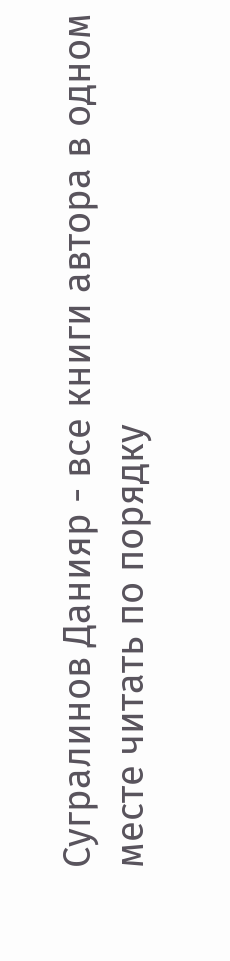Сугралинов Данияр - все книги автора в одном месте читать по порядку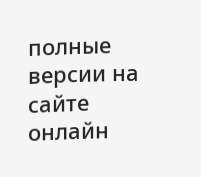полные версии на сайте онлайн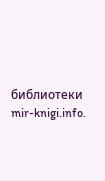библиотеки mir-knigi.info.